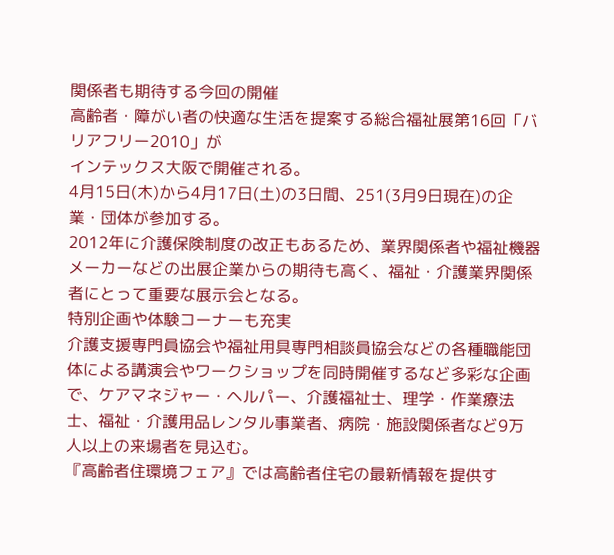関係者も期待する今回の開催
高齢者・障がい者の快適な生活を提案する総合福祉展第16回「バリアフリー2010」が
インテックス大阪で開催される。
4月15日(木)から4月17日(土)の3日間、251(3月9日現在)の企業・団体が参加する。
2012年に介護保険制度の改正もあるため、業界関係者や福祉機器メーカーなどの出展企業からの期待も高く、福祉・介護業界関係者にとって重要な展示会となる。
特別企画や体験コーナーも充実
介護支援専門員協会や福祉用具専門相談員協会などの各種職能団体による講演会やワークショップを同時開催するなど多彩な企画で、ケアマネジャー・ヘルパー、介護福祉士、理学・作業療法士、福祉・介護用品レンタル事業者、病院・施設関係者など9万人以上の来場者を見込む。
『高齢者住環境フェア』では高齢者住宅の最新情報を提供す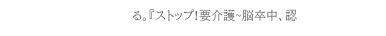る。『ストップ!要介護~脳卒中、認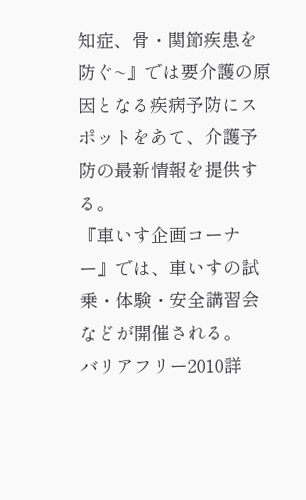知症、骨・関節疾患を防ぐ~』では要介護の原因となる疾病予防にスポットをあて、介護予防の最新情報を提供する。
『車いす企画コーナー』では、車いすの試乗・体験・安全講習会などが開催される。
バリアフリー2010詳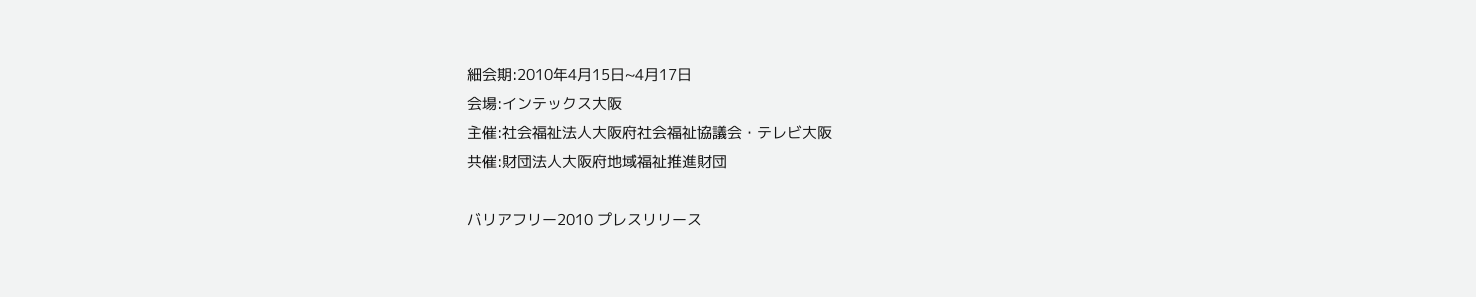細会期:2010年4月15日~4月17日
会場:インテックス大阪
主催:社会福祉法人大阪府社会福祉協議会・テレビ大阪
共催:財団法人大阪府地域福祉推進財団

バリアフリー2010 プレスリリース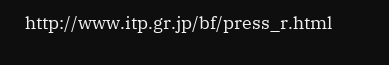http://www.itp.gr.jp/bf/press_r.html